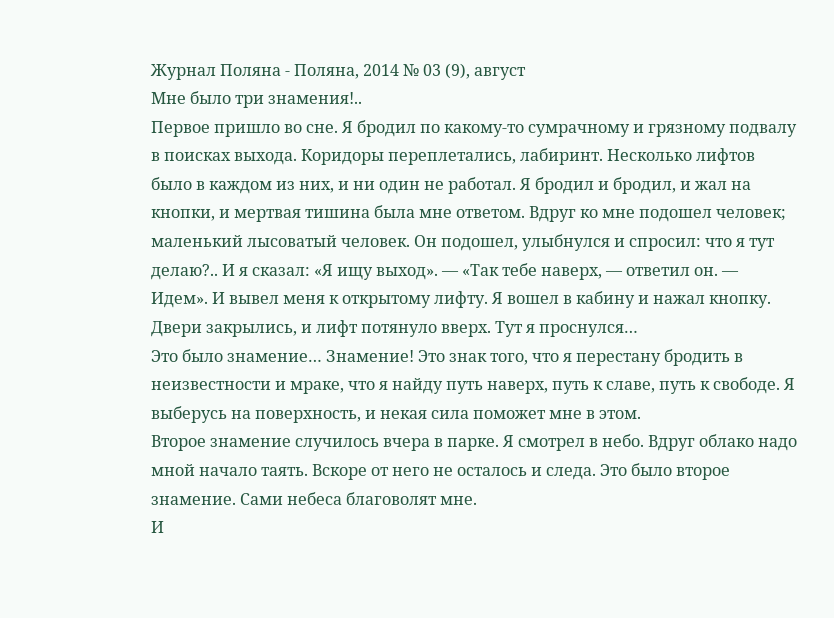Журнал Поляна - Поляна, 2014 № 03 (9), август
Мне было три знамения!..
Первое пришло во сне. Я бродил по какому-то сумрачному и грязному подвалу в поисках выхода. Коридоры переплетались, лабиринт. Несколько лифтов было в каждом из них, и ни один не работал. Я бродил и бродил, и жал на кнопки, и мертвая тишина была мне ответом. Вдруг ко мне подошел человек; маленький лысоватый человек. Он подошел, улыбнулся и спросил: что я тут делаю?.. И я сказал: «Я ищу выход». — «Так тебе наверх, — ответил он. — Идем». И вывел меня к открытому лифту. Я вошел в кабину и нажал кнопку. Двери закрылись, и лифт потянуло вверх. Тут я проснулся…
Это было знамение… Знамение! Это знак того, что я перестану бродить в неизвестности и мраке, что я найду путь наверх, путь к славе, путь к свободе. Я выберусь на поверхность, и некая сила поможет мне в этом.
Второе знамение случилось вчера в парке. Я смотрел в небо. Вдруг облако надо мной начало таять. Вскоре от него не осталось и следа. Это было второе знамение. Сами небеса благоволят мне.
И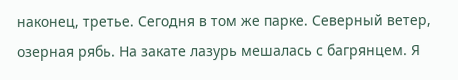наконец, третье. Сегодня в том же парке. Северный ветер, озерная рябь. На закате лазурь мешалась с багрянцем. Я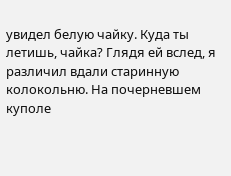увидел белую чайку. Куда ты летишь, чайка? Глядя ей вслед, я различил вдали старинную колокольню. На почерневшем куполе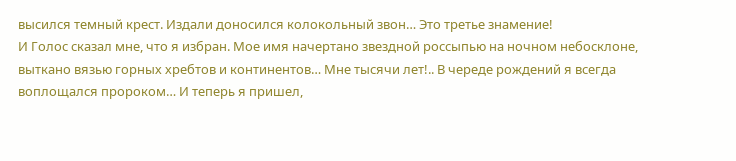высился темный крест. Издали доносился колокольный звон… Это третье знамение!
И Голос сказал мне, что я избран. Мое имя начертано звездной россыпью на ночном небосклоне, выткано вязью горных хребтов и континентов… Мне тысячи лет!.. В череде рождений я всегда воплощался пророком… И теперь я пришел,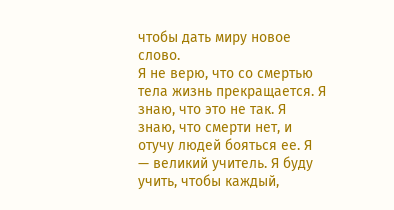чтобы дать миру новое слово.
Я не верю, что со смертью тела жизнь прекращается. Я знаю, что это не так. Я знаю, что смерти нет, и отучу людей бояться ее. Я — великий учитель. Я буду учить, чтобы каждый,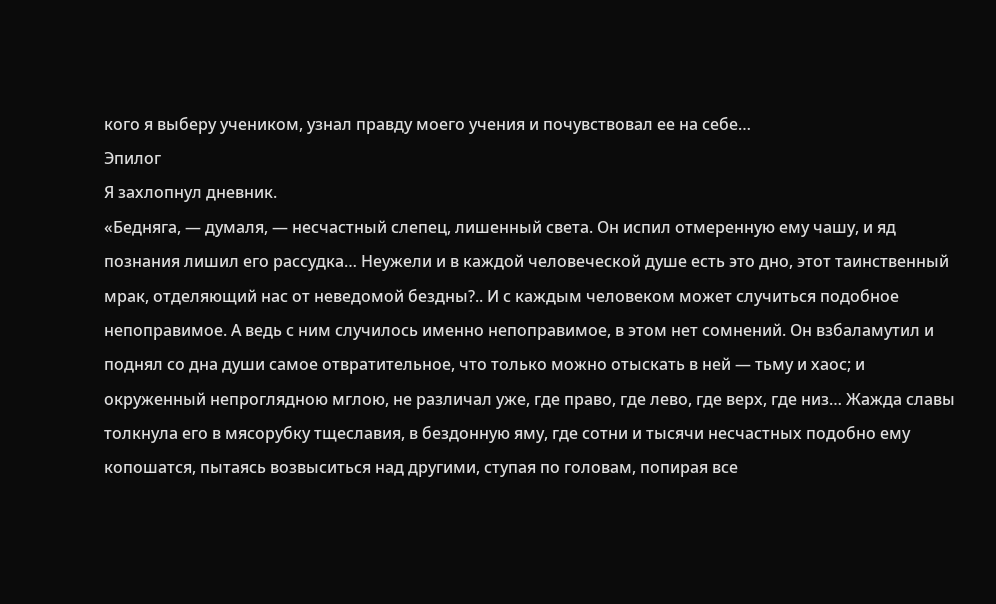кого я выберу учеником, узнал правду моего учения и почувствовал ее на себе…
Эпилог
Я захлопнул дневник.
«Бедняга, — думаля, — несчастный слепец, лишенный света. Он испил отмеренную ему чашу, и яд познания лишил его рассудка… Неужели и в каждой человеческой душе есть это дно, этот таинственный мрак, отделяющий нас от неведомой бездны?.. И с каждым человеком может случиться подобное непоправимое. А ведь с ним случилось именно непоправимое, в этом нет сомнений. Он взбаламутил и поднял со дна души самое отвратительное, что только можно отыскать в ней — тьму и хаос; и окруженный непроглядною мглою, не различал уже, где право, где лево, где верх, где низ… Жажда славы толкнула его в мясорубку тщеславия, в бездонную яму, где сотни и тысячи несчастных подобно ему копошатся, пытаясь возвыситься над другими, ступая по головам, попирая все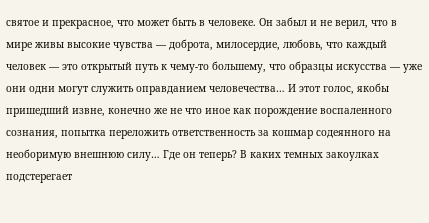святое и прекрасное, что может быть в человеке. Он забыл и не верил, что в мире живы высокие чувства — доброта, милосердие, любовь, что каждый человек — это открытый путь к чему-то большему, что образцы искусства — уже они одни могут служить оправданием человечества… И этот голос, якобы пришедший извне, конечно же не что иное как порождение воспаленного сознания, попытка переложить ответственность за кошмар содеянного на необоримую внешнюю силу… Где он теперь? В каких темных закоулках подстерегает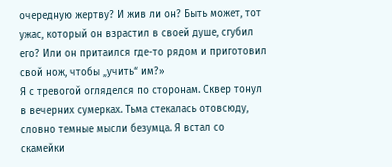очередную жертву? И жив ли он? Быть может, тот ужас, который он взрастил в своей душе, сгубил его? Или он притаился где-то рядом и приготовил свой нож, чтобы „учить“ им?»
Я с тревогой огляделся по сторонам. Сквер тонул в вечерних сумерках. Тьма стекалась отовсюду, словно темные мысли безумца. Я встал со скамейки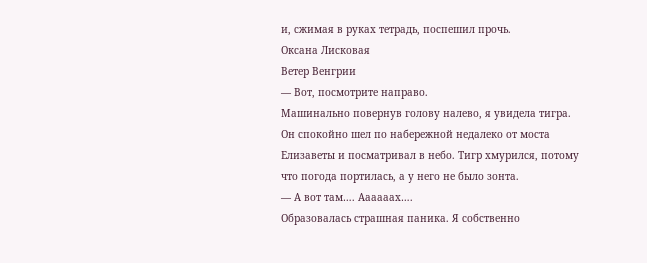и, сжимая в руках тетрадь, поспешил прочь.
Оксана Лисковая
Ветер Венгрии
— Вот, посмотрите направо.
Машинально повернув голову налево, я увидела тигра. Он спокойно шел по набережной недалеко от моста Елизаветы и посматривал в небо. Тигр хмурился, потому что погода портилась, а у него не было зонта.
— А вот там…. Аааааах….
Образовалась страшная паника. Я собственно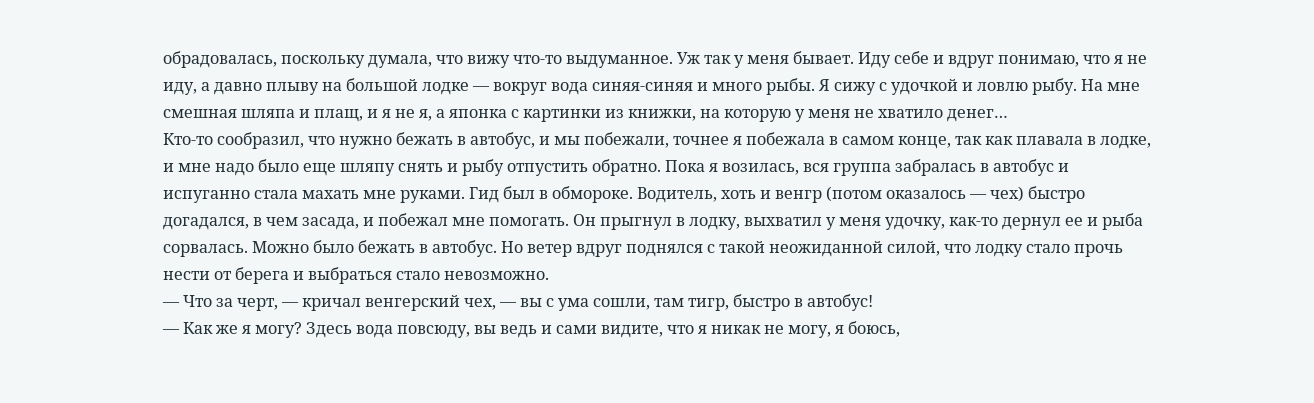обрадовалась, поскольку думала, что вижу что-то выдуманное. Уж так у меня бывает. Иду себе и вдруг понимаю, что я не иду, а давно плыву на большой лодке — вокруг вода синяя-синяя и много рыбы. Я сижу с удочкой и ловлю рыбу. На мне смешная шляпа и плащ, и я не я, а японка с картинки из книжки, на которую у меня не хватило денег…
Кто-то сообразил, что нужно бежать в автобус, и мы побежали, точнее я побежала в самом конце, так как плавала в лодке, и мне надо было еще шляпу снять и рыбу отпустить обратно. Пока я возилась, вся группа забралась в автобус и испуганно стала махать мне руками. Гид был в обмороке. Водитель, хоть и венгр (потом оказалось — чех) быстро догадался, в чем засада, и побежал мне помогать. Он прыгнул в лодку, выхватил у меня удочку, как-то дернул ее и рыба сорвалась. Можно было бежать в автобус. Но ветер вдруг поднялся с такой неожиданной силой, что лодку стало прочь нести от берега и выбраться стало невозможно.
— Что за черт, — кричал венгерский чех, — вы с ума сошли, там тигр, быстро в автобус!
— Как же я могу? Здесь вода повсюду, вы ведь и сами видите, что я никак не могу, я боюсь,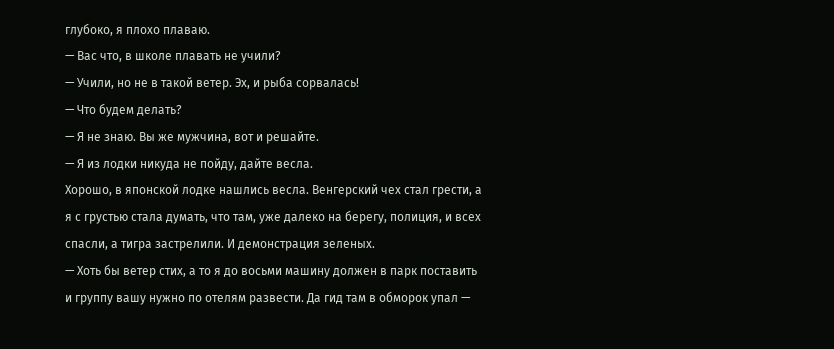глубоко, я плохо плаваю.
— Вас что, в школе плавать не учили?
— Учили, но не в такой ветер. Эх, и рыба сорвалась!
— Что будем делать?
— Я не знаю. Вы же мужчина, вот и решайте.
— Я из лодки никуда не пойду, дайте весла.
Хорошо, в японской лодке нашлись весла. Венгерский чех стал грести, а я с грустью стала думать, что там, уже далеко на берегу, полиция, и всех спасли, а тигра застрелили. И демонстрация зеленых.
— Хоть бы ветер стих, а то я до восьми машину должен в парк поставить и группу вашу нужно по отелям развести. Да гид там в обморок упал —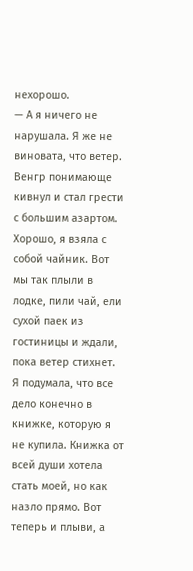нехорошо.
— А я ничего не нарушала. Я же не виновата, что ветер.
Венгр понимающе кивнул и стал грести с большим азартом. Хорошо, я взяла с собой чайник. Вот мы так плыли в лодке, пили чай, ели сухой паек из гостиницы и ждали, пока ветер стихнет. Я подумала, что все дело конечно в книжке, которую я не купила. Книжка от всей души хотела стать моей, но как назло прямо. Вот теперь и плыви, а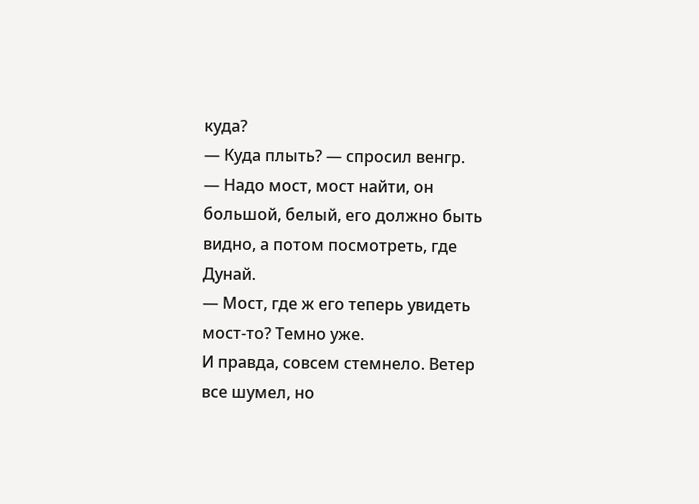куда?
— Куда плыть? — спросил венгр.
— Надо мост, мост найти, он большой, белый, его должно быть видно, а потом посмотреть, где Дунай.
— Мост, где ж его теперь увидеть мост-то? Темно уже.
И правда, совсем стемнело. Ветер все шумел, но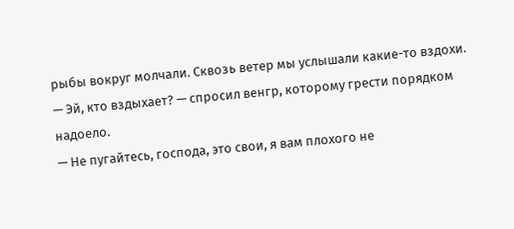рыбы вокруг молчали. Сквозь ветер мы услышали какие-то вздохи.
— Эй, кто вздыхает? — спросил венгр, которому грести порядком надоело.
— Не пугайтесь, господа, это свои, я вам плохого не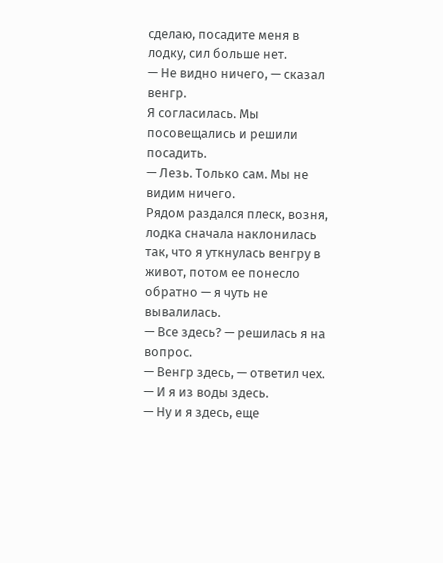сделаю, посадите меня в лодку, сил больше нет.
— Не видно ничего, — сказал венгр.
Я согласилась. Мы посовещались и решили посадить.
— Лезь. Только сам. Мы не видим ничего.
Рядом раздался плеск, возня, лодка сначала наклонилась так, что я уткнулась венгру в живот, потом ее понесло обратно — я чуть не вывалилась.
— Все здесь? — решилась я на вопрос.
— Венгр здесь, — ответил чех.
— И я из воды здесь.
— Ну и я здесь, еще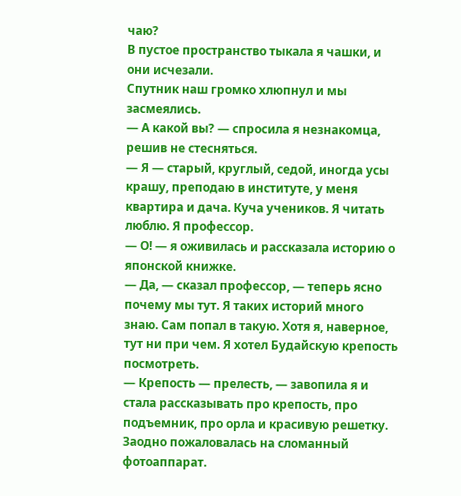чаю?
В пустое пространство тыкала я чашки, и они исчезали.
Спутник наш громко хлюпнул и мы засмеялись.
— А какой вы? — спросила я незнакомца, решив не стесняться.
— Я — старый, круглый, седой, иногда усы крашу, преподаю в институте, у меня квартира и дача. Куча учеников. Я читать люблю. Я профессор.
— О! — я оживилась и рассказала историю о японской книжке.
— Да, — сказал профессор, — теперь ясно почему мы тут. Я таких историй много знаю. Сам попал в такую. Хотя я, наверное, тут ни при чем. Я хотел Будайскую крепость посмотреть.
— Крепость — прелесть, — завопила я и стала рассказывать про крепость, про подъемник, про орла и красивую решетку. Заодно пожаловалась на сломанный фотоаппарат.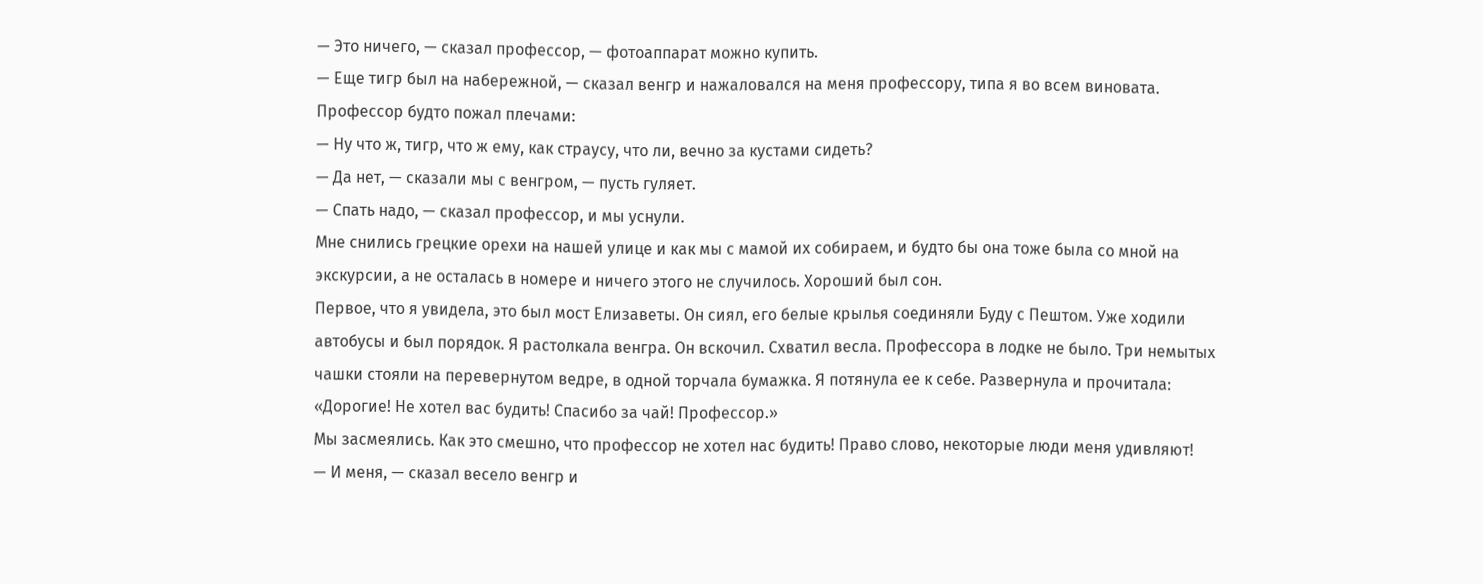— Это ничего, — сказал профессор, — фотоаппарат можно купить.
— Еще тигр был на набережной, — сказал венгр и нажаловался на меня профессору, типа я во всем виновата.
Профессор будто пожал плечами:
— Ну что ж, тигр, что ж ему, как страусу, что ли, вечно за кустами сидеть?
— Да нет, — сказали мы с венгром, — пусть гуляет.
— Спать надо, — сказал профессор, и мы уснули.
Мне снились грецкие орехи на нашей улице и как мы с мамой их собираем, и будто бы она тоже была со мной на экскурсии, а не осталась в номере и ничего этого не случилось. Хороший был сон.
Первое, что я увидела, это был мост Елизаветы. Он сиял, его белые крылья соединяли Буду с Пештом. Уже ходили автобусы и был порядок. Я растолкала венгра. Он вскочил. Схватил весла. Профессора в лодке не было. Три немытых чашки стояли на перевернутом ведре, в одной торчала бумажка. Я потянула ее к себе. Развернула и прочитала:
«Дорогие! Не хотел вас будить! Спасибо за чай! Профессор.»
Мы засмеялись. Как это смешно, что профессор не хотел нас будить! Право слово, некоторые люди меня удивляют!
— И меня, — сказал весело венгр и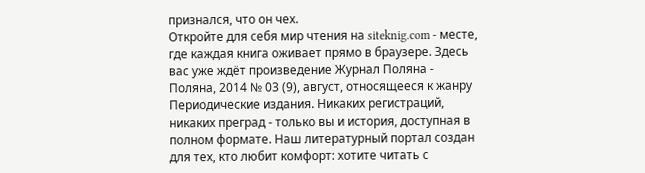признался, что он чех.
Откройте для себя мир чтения на siteknig.com - месте, где каждая книга оживает прямо в браузере. Здесь вас уже ждёт произведение Журнал Поляна - Поляна, 2014 № 03 (9), август, относящееся к жанру Периодические издания. Никаких регистраций, никаких преград - только вы и история, доступная в полном формате. Наш литературный портал создан для тех, кто любит комфорт: хотите читать с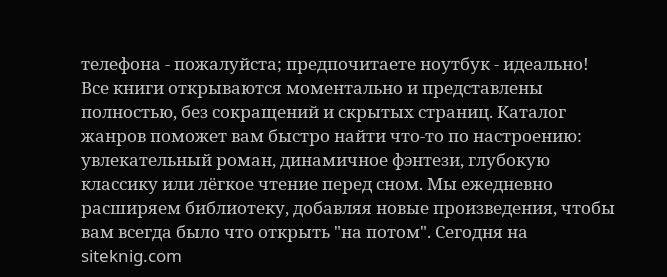телефона - пожалуйста; предпочитаете ноутбук - идеально! Все книги открываются моментально и представлены полностью, без сокращений и скрытых страниц. Каталог жанров поможет вам быстро найти что-то по настроению: увлекательный роман, динамичное фэнтези, глубокую классику или лёгкое чтение перед сном. Мы ежедневно расширяем библиотеку, добавляя новые произведения, чтобы вам всегда было что открыть "на потом". Сегодня на siteknig.com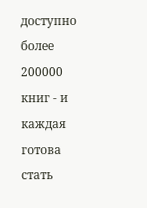доступно более 200000 книг - и каждая готова стать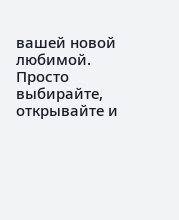вашей новой любимой. Просто выбирайте, открывайте и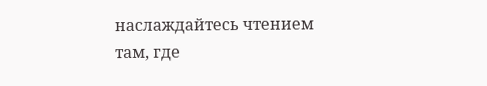наслаждайтесь чтением там, где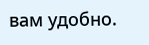вам удобно.